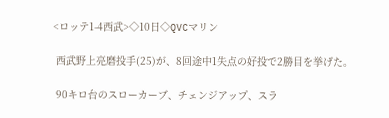<ロッテ1-4西武>◇10日◇QVCマリン

 西武野上亮磨投手(25)が、8回途中1失点の好投で2勝目を挙げた。

 90キロ台のスローカーブ、チェンジアップ、スラ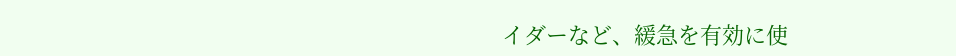イダーなど、緩急を有効に使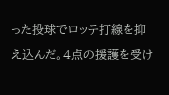った投球でロッテ打線を抑え込んだ。4点の援護を受け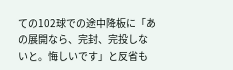ての102球での途中降板に「あの展開なら、完封、完投しないと。悔しいです」と反省も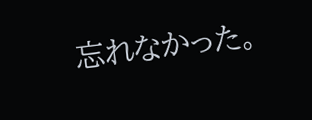忘れなかった。